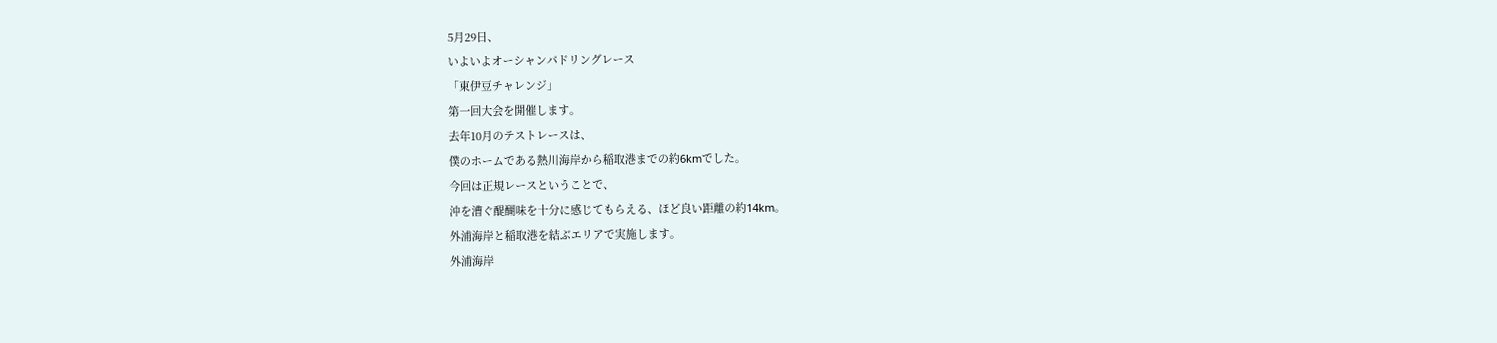5月29日、
いよいよオーシャンパドリングレース
「東伊豆チャレンジ」
第一回大会を開催します。
去年10月のテストレースは、
僕のホームである熱川海岸から稲取港までの約6kmでした。
今回は正規レースということで、
沖を漕ぐ醍醐味を十分に感じてもらえる、ほど良い距離の約14km。
外浦海岸と稲取港を結ぶエリアで実施します。
外浦海岸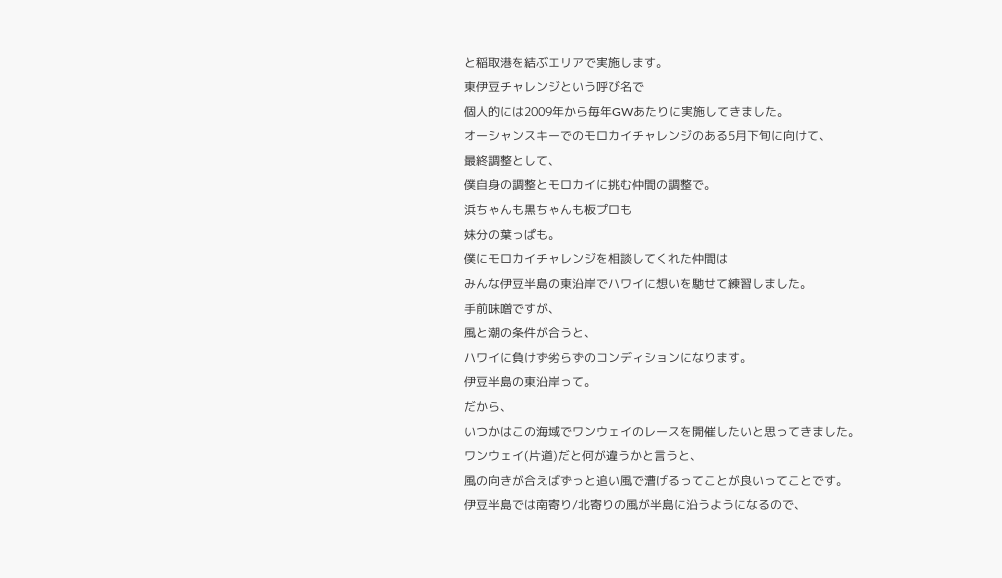と稲取港を結ぶエリアで実施します。
東伊豆チャレンジという呼び名で
個人的には2009年から毎年GWあたりに実施してきました。
オーシャンスキーでのモロカイチャレンジのある5月下旬に向けて、
最終調整として、
僕自身の調整とモロカイに挑む仲間の調整で。
浜ちゃんも黒ちゃんも板プロも
妹分の葉っぱも。
僕にモロカイチャレンジを相談してくれた仲間は
みんな伊豆半島の東沿岸でハワイに想いを馳せて練習しました。
手前味噌ですが、
風と潮の条件が合うと、
ハワイに負けず劣らずのコンディションになります。
伊豆半島の東沿岸って。
だから、
いつかはこの海域でワンウェイのレースを開催したいと思ってきました。
ワンウェイ(片道)だと何が違うかと言うと、
風の向きが合えばずっと追い風で漕げるってことが良いってことです。
伊豆半島では南寄り/北寄りの風が半島に沿うようになるので、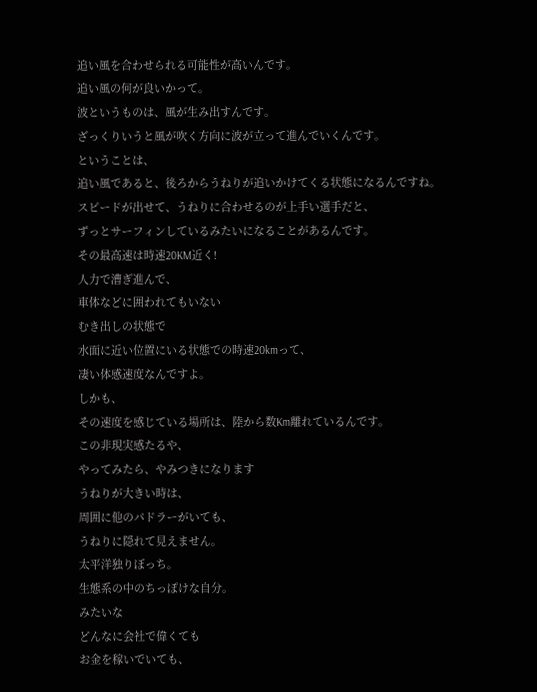追い風を合わせられる可能性が高いんです。
追い風の何が良いかって。
波というものは、風が生み出すんです。
ざっくりいうと風が吹く方向に波が立って進んでいくんです。
ということは、
追い風であると、後ろからうねりが追いかけてくる状態になるんですね。
スピードが出せて、うねりに合わせるのが上手い選手だと、
ずっとサーフィンしているみたいになることがあるんです。
その最高速は時速20KM近く!
人力で漕ぎ進んで、
車体などに囲われてもいない
むき出しの状態で
水面に近い位置にいる状態での時速20kmって、
凄い体感速度なんですよ。
しかも、
その速度を感じている場所は、陸から数Km離れているんです。
この非現実感たるや、
やってみたら、やみつきになります
うねりが大きい時は、
周囲に他のパドラーがいても、
うねりに隠れて見えません。
太平洋独りぼっち。
生態系の中のちっぽけな自分。
みたいな
どんなに会社で偉くても
お金を稼いでいても、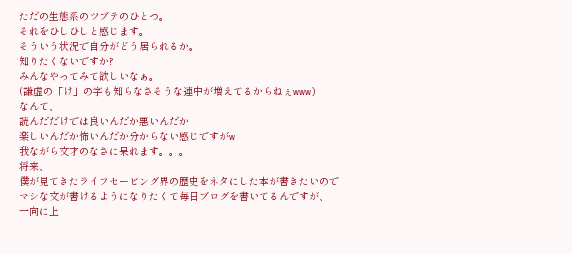ただの生態系のツブテのひとつ。
それをひしひしと感じます。
そういう状況で自分がどう居られるか。
知りたくないですか?
みんなやってみて欲しいなぁ。
(謙虚の「け」の字も知らなさそうな連中が増えてるからねぇwww)
なんて、
読んだだけでは良いんだか悪いんだか
楽しいんだか怖いんだか分からない感じですがw
我ながら文才のなさに呆れます。。。
将来、
僕が見てきたライフセービング界の歴史をネタにした本が書きたいので
マシな文が書けるようになりたくて毎日ブログを書いてるんですが、
一向に上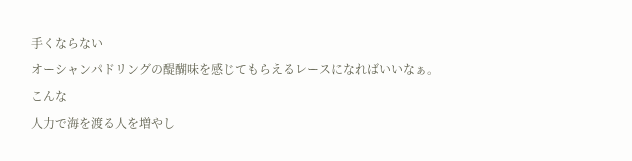手くならない
オーシャンパドリングの醍醐味を感じてもらえるレースになればいいなぁ。
こんな
人力で海を渡る人を増やし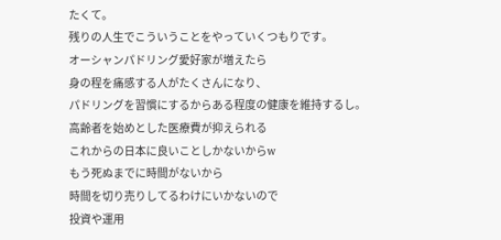たくて。
残りの人生でこういうことをやっていくつもりです。
オーシャンパドリング愛好家が増えたら
身の程を痛感する人がたくさんになり、
パドリングを習慣にするからある程度の健康を維持するし。
高齢者を始めとした医療費が抑えられる
これからの日本に良いことしかないからw
もう死ぬまでに時間がないから
時間を切り売りしてるわけにいかないので
投資や運用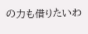の力も借りたいわ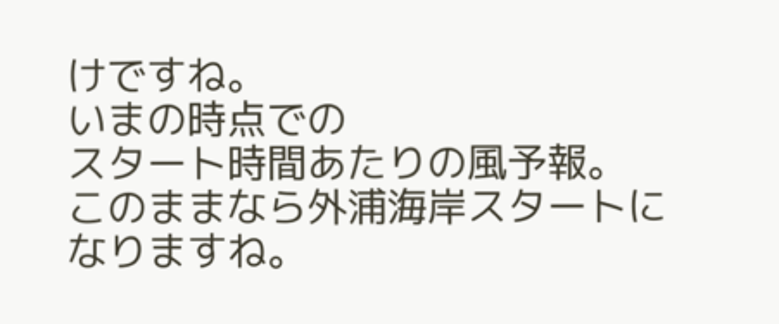けですね。
いまの時点での
スタート時間あたりの風予報。
このままなら外浦海岸スタートになりますね。